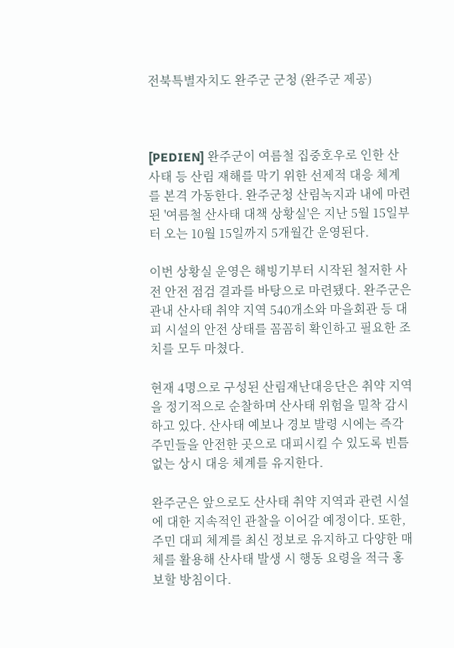전북특별자치도 완주군 군청 (완주군 제공)



[PEDIEN] 완주군이 여름철 집중호우로 인한 산사태 등 산림 재해를 막기 위한 선제적 대응 체계를 본격 가동한다. 완주군청 산림녹지과 내에 마련된 '여름철 산사태 대책 상황실'은 지난 5월 15일부터 오는 10월 15일까지 5개월간 운영된다.

이번 상황실 운영은 해빙기부터 시작된 철저한 사전 안전 점검 결과를 바탕으로 마련됐다. 완주군은 관내 산사태 취약 지역 540개소와 마을회관 등 대피 시설의 안전 상태를 꼼꼼히 확인하고 필요한 조치를 모두 마쳤다.

현재 4명으로 구성된 산림재난대응단은 취약 지역을 정기적으로 순찰하며 산사태 위험을 밀착 감시하고 있다. 산사태 예보나 경보 발령 시에는 즉각 주민들을 안전한 곳으로 대피시킬 수 있도록 빈틈없는 상시 대응 체계를 유지한다.

완주군은 앞으로도 산사태 취약 지역과 관련 시설에 대한 지속적인 관찰을 이어갈 예정이다. 또한, 주민 대피 체계를 최신 정보로 유지하고 다양한 매체를 활용해 산사태 발생 시 행동 요령을 적극 홍보할 방침이다.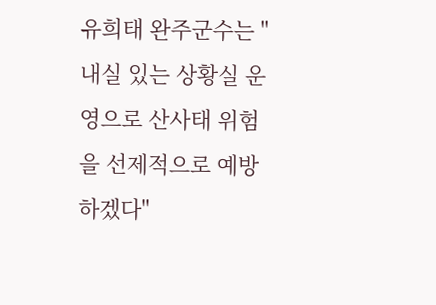유희태 완주군수는 "내실 있는 상황실 운영으로 산사태 위험을 선제적으로 예방하겠다"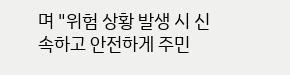며 "위험 상황 발생 시 신속하고 안전하게 주민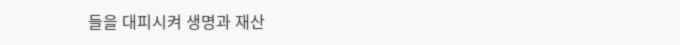들을 대피시켜 생명과 재산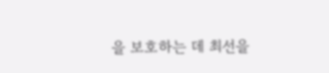을 보호하는 데 최선을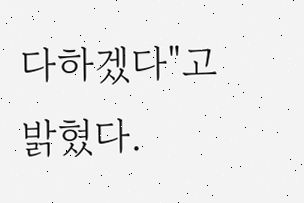다하겠다"고 밝혔다.